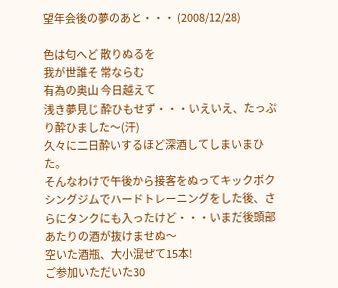望年会後の夢のあと・・・ (2008/12/28)

色は匂へど 散りぬるを
我が世誰そ 常ならむ
有為の奥山 今日越えて
浅き夢見じ 酔ひもせず・・・いえいえ、たっぷり酔ひました〜(汗)
久々に二日酔いするほど深酒してしまいまひた。
そんなわけで午後から接客をぬってキックボクシングジムでハードトレーニングをした後、さらにタンクにも入ったけど・・・いまだ後頭部あたりの酒が抜けませぬ〜
空いた酒瓶、大小混ぜて15本!
ご参加いただいた30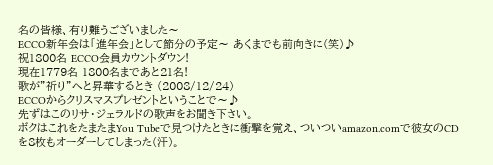名の皆様、有り難うございました〜
ECCO新年会は「進年会」として節分の予定〜 あくまでも前向きに(笑)♪
祝1800名 ECCO会員カウントダウン!
現在1779名 1800名まであと21名!
歌が”祈り”へと昇華するとき (2008/12/24)
ECCOからクリスマスプレゼントということで〜♪
先ずはこのリサ・ジェラルドの歌声をお聞き下さい。
ボクはこれをたまたまYou Tubeで見つけたときに衝撃を覚え、ついついamazon.comで彼女のCDを8枚もオーダーしてしまった(汗)。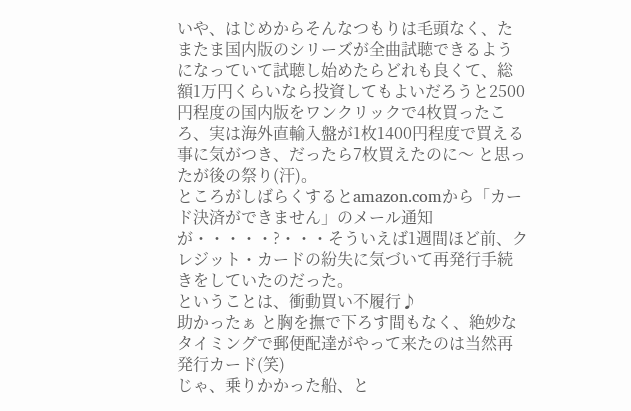いや、はじめからそんなつもりは毛頭なく、たまたま国内版のシリーズが全曲試聴できるようになっていて試聴し始めたらどれも良くて、総額1万円くらいなら投資してもよいだろうと2500円程度の国内版をワンクリックで4枚買ったころ、実は海外直輸入盤が1枚1400円程度で買える事に気がつき、だったら7枚買えたのに〜 と思ったが後の祭り(汗)。
ところがしばらくするとamazon.comから「カード決済ができません」のメール通知が・・・・・?・・・そういえば1週間ほど前、クレジット・カードの紛失に気づいて再発行手続きをしていたのだった。
ということは、衝動買い不履行♪
助かったぁ と胸を撫で下ろす間もなく、絶妙なタイミングで郵便配達がやって来たのは当然再発行カード(笑)
じゃ、乗りかかった船、と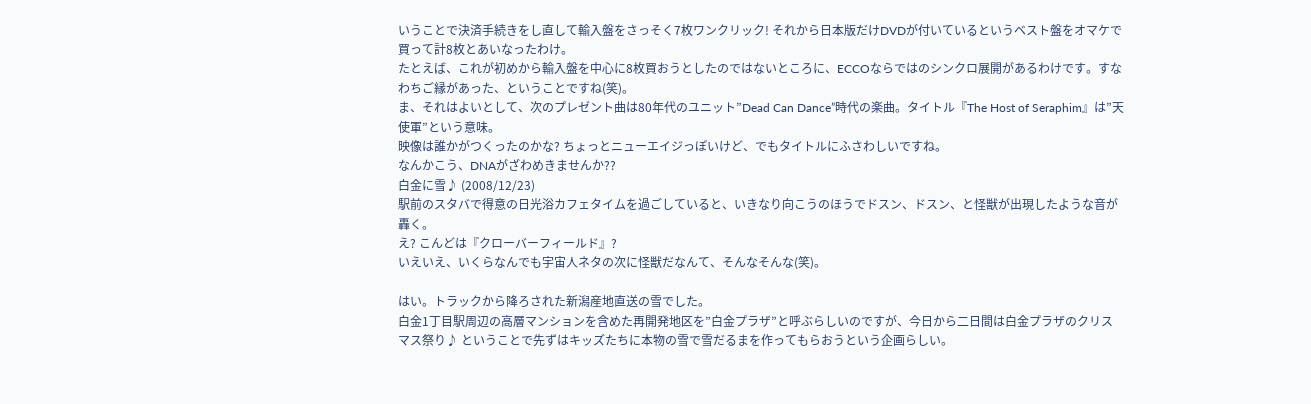いうことで決済手続きをし直して輸入盤をさっそく7枚ワンクリック! それから日本版だけDVDが付いているというベスト盤をオマケで買って計8枚とあいなったわけ。
たとえば、これが初めから輸入盤を中心に8枚買おうとしたのではないところに、ECCOならではのシンクロ展開があるわけです。すなわちご縁があった、ということですね(笑)。
ま、それはよいとして、次のプレゼント曲は80年代のユニット”Dead Can Dance”時代の楽曲。タイトル『The Host of Seraphim』は”天使軍”という意味。
映像は誰かがつくったのかな? ちょっとニューエイジっぽいけど、でもタイトルにふさわしいですね。
なんかこう、DNAがざわめきませんか??
白金に雪♪ (2008/12/23)
駅前のスタバで得意の日光浴カフェタイムを過ごしていると、いきなり向こうのほうでドスン、ドスン、と怪獣が出現したような音が轟く。
え? こんどは『クローバーフィールド』?
いえいえ、いくらなんでも宇宙人ネタの次に怪獣だなんて、そんなそんな(笑)。

はい。トラックから降ろされた新潟産地直送の雪でした。
白金1丁目駅周辺の高層マンションを含めた再開発地区を”白金プラザ”と呼ぶらしいのですが、今日から二日間は白金プラザのクリスマス祭り♪ ということで先ずはキッズたちに本物の雪で雪だるまを作ってもらおうという企画らしい。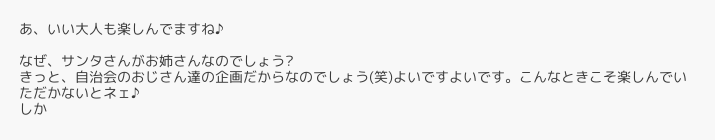あ、いい大人も楽しんでますね♪

なぜ、サンタさんがお姉さんなのでしょう?
きっと、自治会のおじさん達の企画だからなのでしょう(笑)よいですよいです。こんなときこそ楽しんでいただかないとネェ♪
しか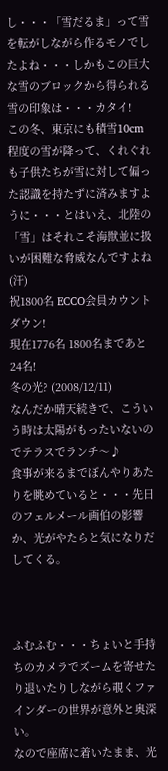し・・・「雪だるま」って雪を転がしながら作るモノでしたよね・・・しかもこの巨大な雪のブロックから得られる雪の印象は・・・カタイ!
この冬、東京にも積雪10cm程度の雪が降って、くれぐれも子供たちが雪に対して偏った認識を持たずに済みますように・・・とはいえ、北陸の「雪」はそれこそ海獣並に扱いが困難な脅威なんですよね(汗)
祝1800名 ECCO会員カウントダウン!
現在1776名 1800名まであと24名!
冬の光? (2008/12/11)
なんだか晴天続きで、こういう時は太陽がもったいないのでテラスでランチ〜♪
食事が来るまでぼんやりあたりを眺めていると・・・先日のフェルメール画伯の影響か、光がやたらと気になりだしてくる。



ふむふむ・・・ちょいと手持ちのカメラでズームを寄せたり退いたりしながら覗くファインダーの世界が意外と奥深い。
なので座席に着いたまま、光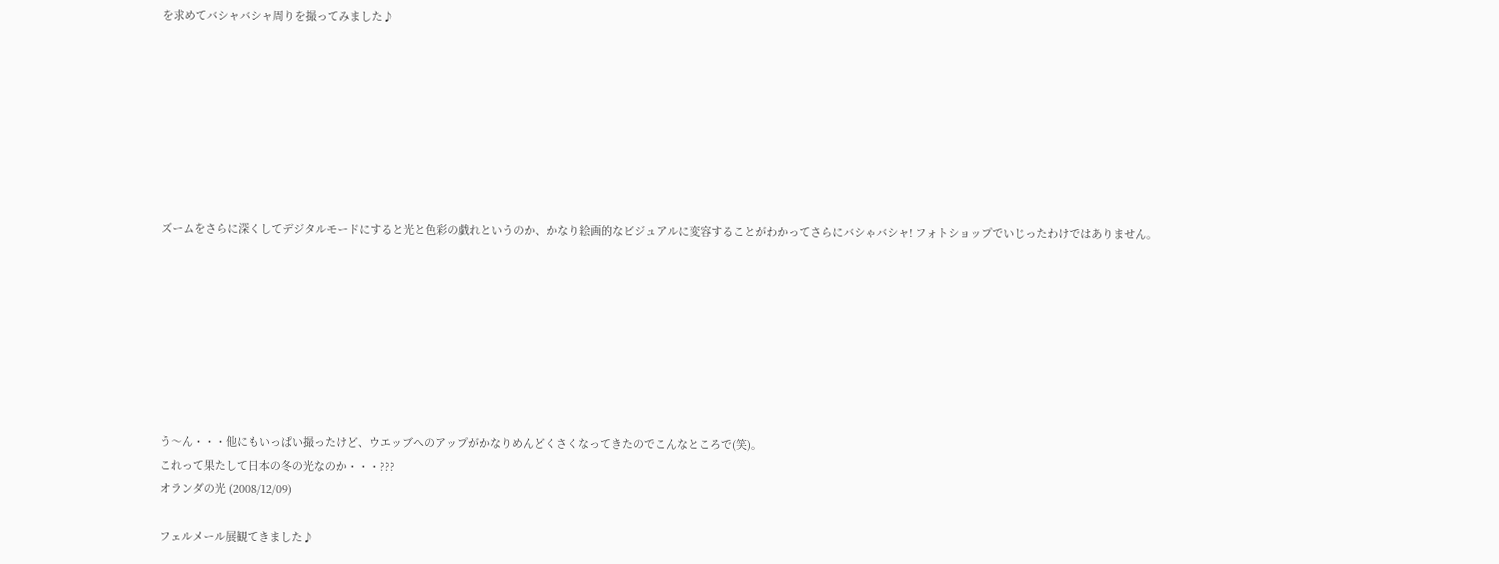を求めてバシャバシャ周りを撮ってみました♪








ズームをさらに深くしてデジタルモードにすると光と色彩の戯れというのか、かなり絵画的なビジュアルに変容することがわかってさらにバシゃバシャ! フォトショップでいじったわけではありません。








う〜ん・・・他にもいっぱい撮ったけど、ウエッブへのアップがかなりめんどくさくなってきたのでこんなところで(笑)。
これって果たして日本の冬の光なのか・・・???
オランダの光 (2008/12/09)

フェルメール展観てきました♪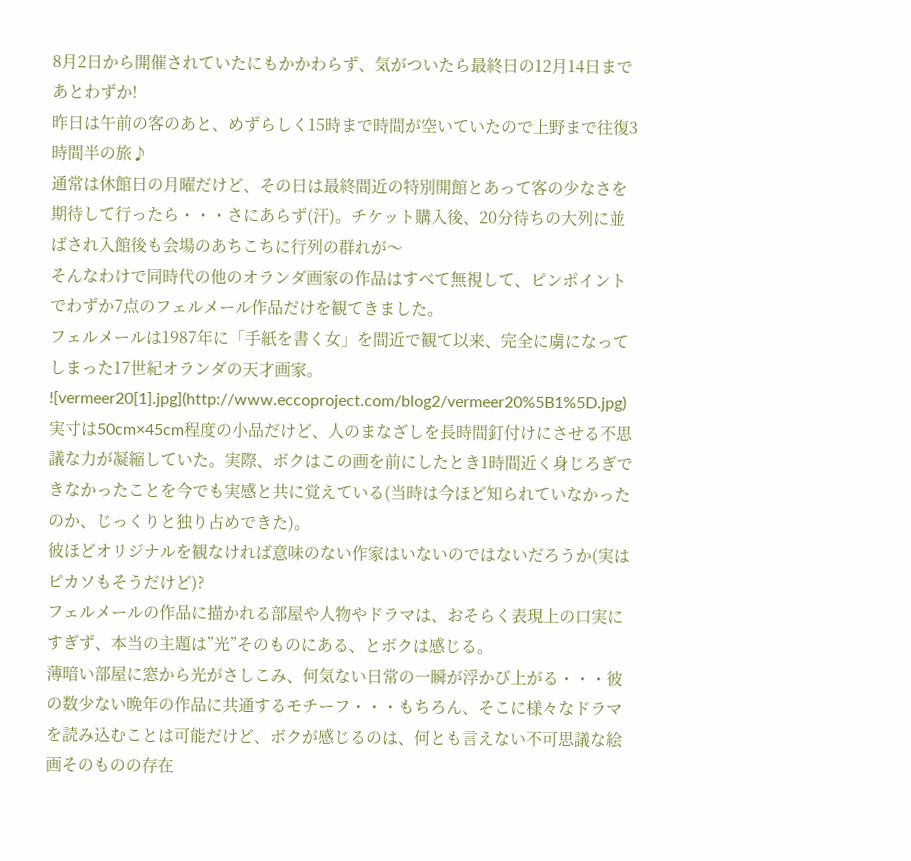8月2日から開催されていたにもかかわらず、気がついたら最終日の12月14日まであとわずか!
昨日は午前の客のあと、めずらしく15時まで時間が空いていたので上野まで往復3時間半の旅♪
通常は休館日の月曜だけど、その日は最終間近の特別開館とあって客の少なさを期待して行ったら・・・さにあらず(汗)。チケット購入後、20分待ちの大列に並ばされ入館後も会場のあちこちに行列の群れが〜
そんなわけで同時代の他のオランダ画家の作品はすべて無視して、ピンポイントでわずか7点のフェルメール作品だけを観てきました。
フェルメールは1987年に「手紙を書く女」を間近で観て以来、完全に虜になってしまった17世紀オランダの天才画家。
![vermeer20[1].jpg](http://www.eccoproject.com/blog2/vermeer20%5B1%5D.jpg)
実寸は50cm×45cm程度の小品だけど、人のまなざしを長時間釘付けにさせる不思議な力が凝縮していた。実際、ボクはこの画を前にしたとき1時間近く身じろぎできなかったことを今でも実感と共に覚えている(当時は今ほど知られていなかったのか、じっくりと独り占めできた)。
彼ほどオリジナルを観なければ意味のない作家はいないのではないだろうか(実はピカソもそうだけど)?
フェルメールの作品に描かれる部屋や人物やドラマは、おそらく表現上の口実にすぎず、本当の主題は”光”そのものにある、とボクは感じる。
薄暗い部屋に窓から光がさしこみ、何気ない日常の一瞬が浮かび上がる・・・彼の数少ない晩年の作品に共通するモチーフ・・・もちろん、そこに様々なドラマを読み込むことは可能だけど、ボクが感じるのは、何とも言えない不可思議な絵画そのものの存在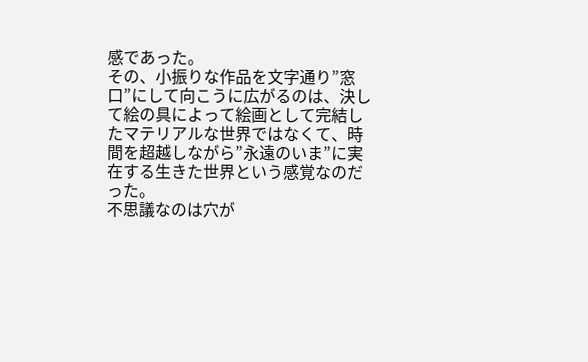感であった。
その、小振りな作品を文字通り”窓口”にして向こうに広がるのは、決して絵の具によって絵画として完結したマテリアルな世界ではなくて、時間を超越しながら”永遠のいま”に実在する生きた世界という感覚なのだった。
不思議なのは穴が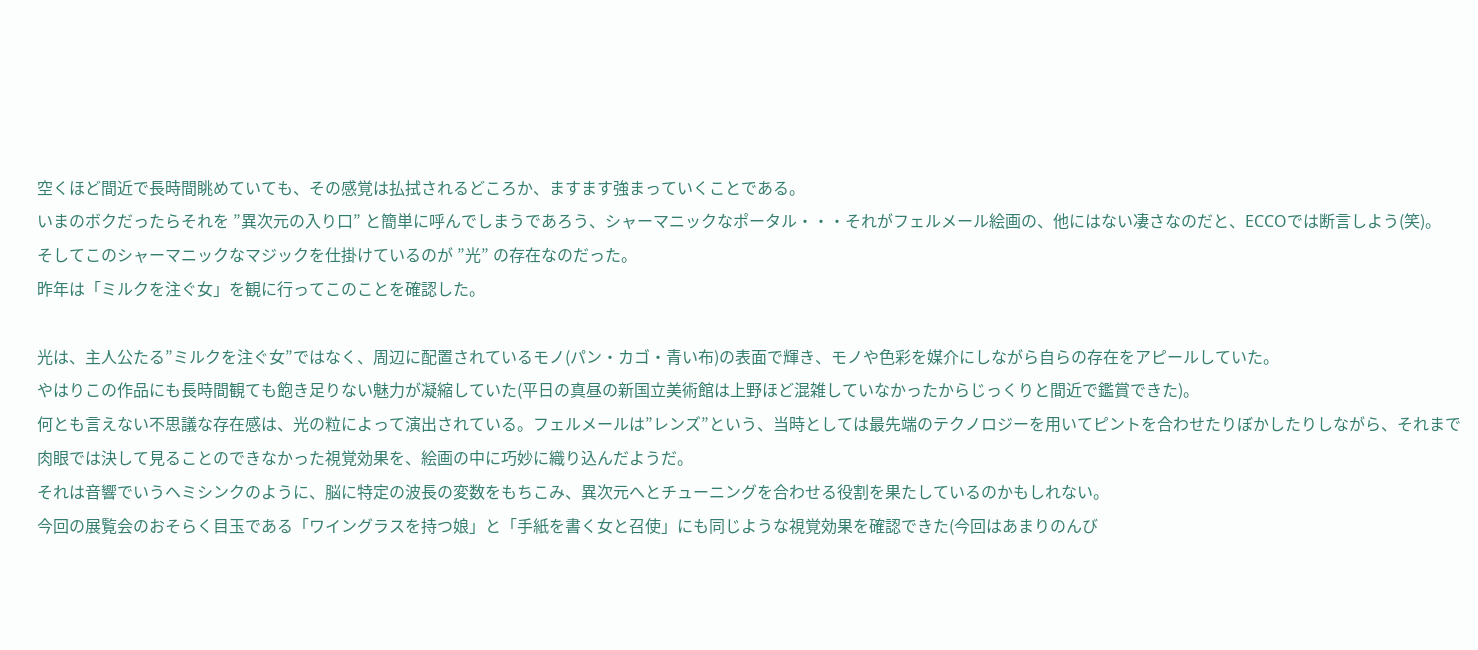空くほど間近で長時間眺めていても、その感覚は払拭されるどころか、ますます強まっていくことである。
いまのボクだったらそれを ”異次元の入り口” と簡単に呼んでしまうであろう、シャーマニックなポータル・・・それがフェルメール絵画の、他にはない凄さなのだと、ECCOでは断言しよう(笑)。
そしてこのシャーマニックなマジックを仕掛けているのが ”光” の存在なのだった。
昨年は「ミルクを注ぐ女」を観に行ってこのことを確認した。

光は、主人公たる”ミルクを注ぐ女”ではなく、周辺に配置されているモノ(パン・カゴ・青い布)の表面で輝き、モノや色彩を媒介にしながら自らの存在をアピールしていた。
やはりこの作品にも長時間観ても飽き足りない魅力が凝縮していた(平日の真昼の新国立美術館は上野ほど混雑していなかったからじっくりと間近で鑑賞できた)。
何とも言えない不思議な存在感は、光の粒によって演出されている。フェルメールは”レンズ”という、当時としては最先端のテクノロジーを用いてピントを合わせたりぼかしたりしながら、それまで肉眼では決して見ることのできなかった視覚効果を、絵画の中に巧妙に織り込んだようだ。
それは音響でいうヘミシンクのように、脳に特定の波長の変数をもちこみ、異次元へとチューニングを合わせる役割を果たしているのかもしれない。
今回の展覧会のおそらく目玉である「ワイングラスを持つ娘」と「手紙を書く女と召使」にも同じような視覚効果を確認できた(今回はあまりのんび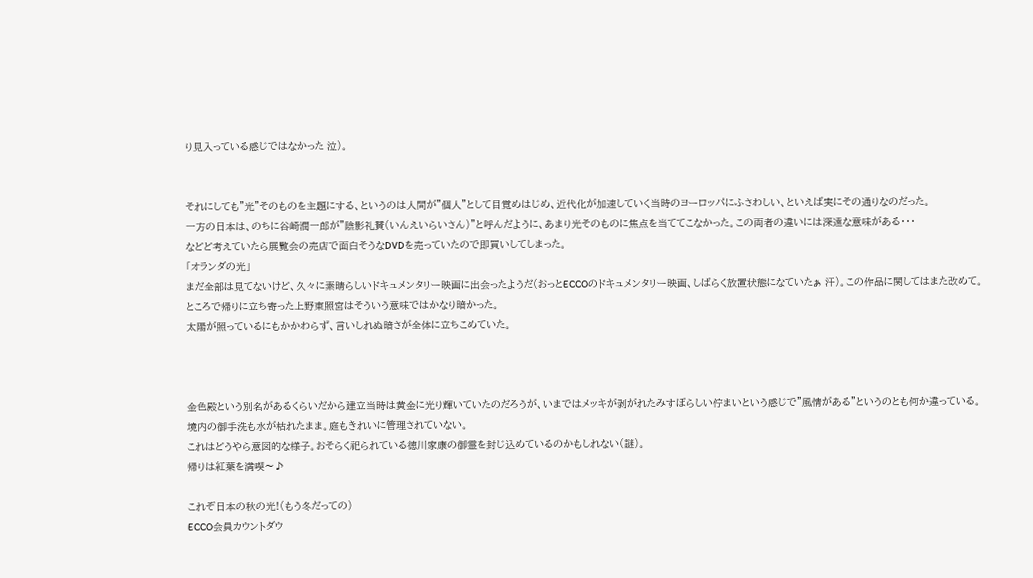り見入っている感じではなかった 泣)。


それにしても”光”そのものを主題にする、というのは人間が”個人”として目覚めはじめ、近代化が加速していく当時のヨーロッパにふさわしい、といえば実にその通りなのだった。
一方の日本は、のちに谷崎潤一郎が”陰影礼賛(いんえいらいさん)”と呼んだように、あまり光そのものに焦点を当ててこなかった。この両者の違いには深遠な意味がある・・・
などど考えていたら展覧会の売店で面白そうなDVDを売っていたので即買いしてしまった。
「オランダの光」
まだ全部は見てないけど、久々に素晴らしいドキュメンタリー映画に出会ったようだ(おっとECCOのドキュメンタリー映画、しばらく放置状態になていたぁ 汗)。この作品に関してはまた改めて。
ところで帰りに立ち寄った上野東照宮はそういう意味ではかなり暗かった。
太陽が照っているにもかかわらず、言いしれぬ暗さが全体に立ちこめていた。



金色殿という別名があるくらいだから建立当時は黄金に光り輝いていたのだろうが、いまではメッキが剥がれたみすぼらしい佇まいという感じで”風情がある”というのとも何か違っている。
境内の御手洗も水が枯れたまま。庭もきれいに管理されていない。
これはどうやら意図的な様子。おそらく祀られている徳川家康の御霊を封じ込めているのかもしれない(謎)。
帰りは紅葉を満喫〜♪

これぞ日本の秋の光!(もう冬だっての)
ECCO会員カウントダウ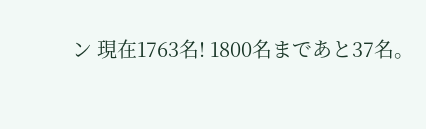ン 現在1763名! 1800名まであと37名。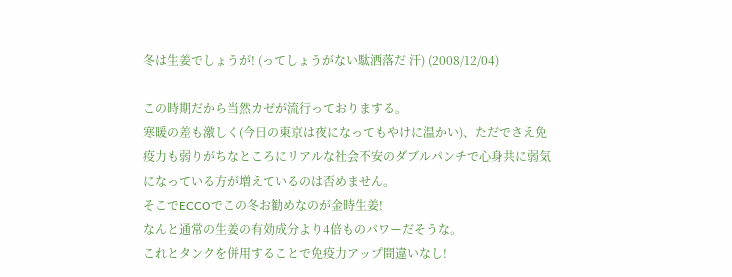冬は生姜でしょうが! (ってしょうがない駄洒落だ 汗) (2008/12/04)

この時期だから当然カゼが流行っておりまする。
寒暖の差も激しく(今日の東京は夜になってもやけに温かい)、ただでさえ免疫力も弱りがちなところにリアルな社会不安のダブルパンチで心身共に弱気になっている方が増えているのは否めません。
そこでECCOでこの冬お勧めなのが金時生姜!
なんと通常の生姜の有効成分より4倍ものパワーだそうな。
これとタンクを併用することで免疫力アップ間違いなし!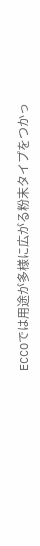ECCOでは用途が多様に広がる粉末タイプをつかっ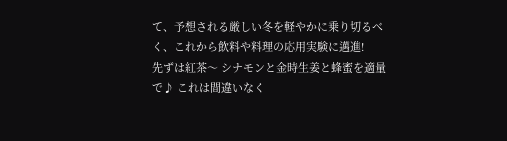て、予想される厳しい冬を軽やかに乗り切るべく、これから飲料や料理の応用実験に邁進!
先ずは紅茶〜 シナモンと金時生姜と蜂蜜を適量で♪ これは間違いなく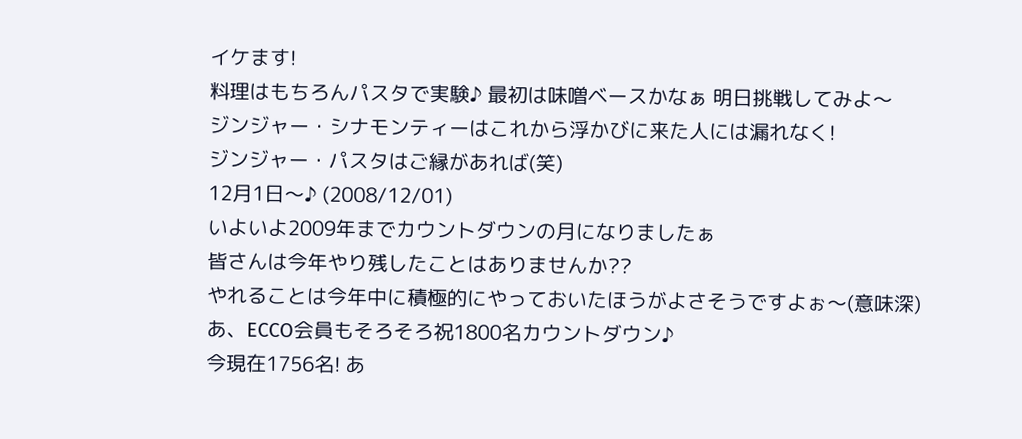イケます!
料理はもちろんパスタで実験♪ 最初は味噌ベースかなぁ 明日挑戦してみよ〜
ジンジャー・シナモンティーはこれから浮かびに来た人には漏れなく!
ジンジャー・パスタはご縁があれば(笑)
12月1日〜♪ (2008/12/01)
いよいよ2009年までカウントダウンの月になりましたぁ
皆さんは今年やり残したことはありませんか??
やれることは今年中に積極的にやっておいたほうがよさそうですよぉ〜(意味深)
あ、ECCO会員もそろそろ祝1800名カウントダウン♪
今現在1756名! あ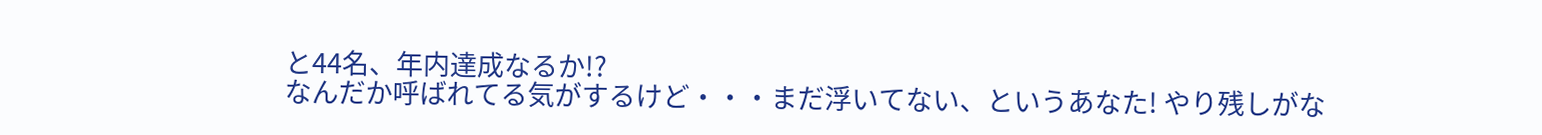と44名、年内達成なるか!?
なんだか呼ばれてる気がするけど・・・まだ浮いてない、というあなた! やり残しがな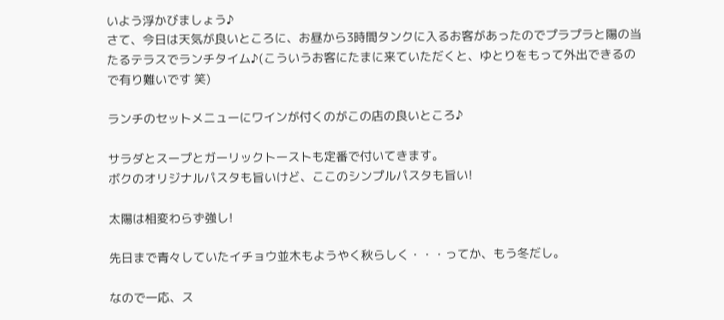いよう浮かびましょう♪
さて、今日は天気が良いところに、お昼から3時間タンクに入るお客があったのでプラプラと陽の当たるテラスでランチタイム♪(こういうお客にたまに来ていただくと、ゆとりをもって外出できるので有り難いです 笑)

ランチのセットメニューにワインが付くのがこの店の良いところ♪

サラダとスープとガーリックトーストも定番で付いてきます。
ボクのオリジナルパスタも旨いけど、ここのシンプルパスタも旨い!

太陽は相変わらず強し!

先日まで青々していたイチョウ並木もようやく秋らしく・・・ってか、もう冬だし。

なので一応、ス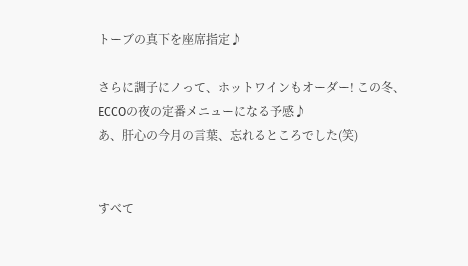トーブの真下を座席指定♪

さらに調子にノって、ホットワインもオーダー! この冬、ECCOの夜の定番メニューになる予感♪
あ、肝心の今月の言葉、忘れるところでした(笑)


すべて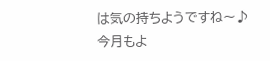は気の持ちようですね〜♪
今月もよ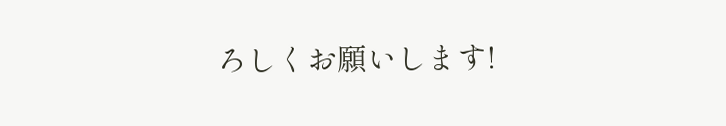ろしくお願いします!